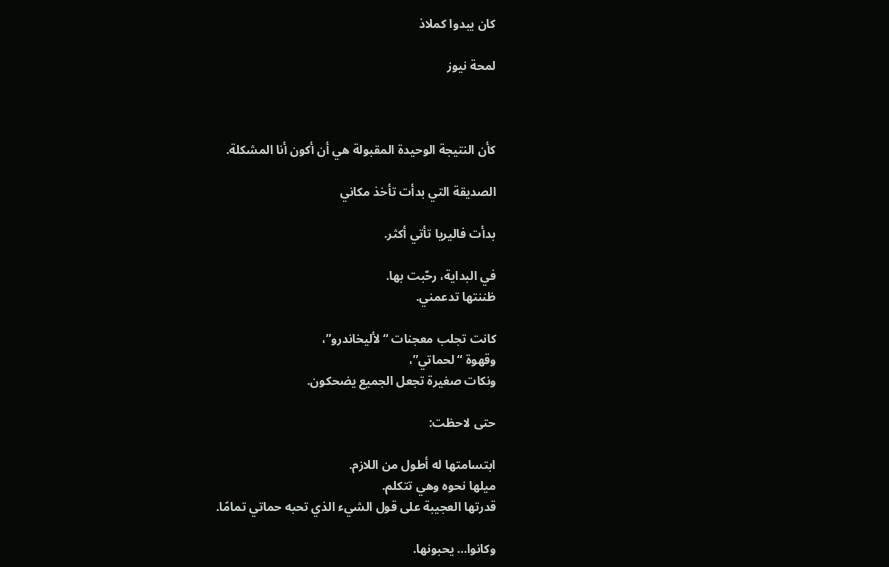كان يبدوا كملاذ

لمحة نيوز



كأن النتيجة الوحيدة المقبولة هي أن أكون أنا المشكلة.

الصديقة التي بدأت تأخذ مكاني

بدأت فاليريا تأتي أكثر.

في البداية، رحّبت بها.
ظننتها تدعمني.

كانت تجلب معجنات “لأليخاندرو”،
وقهوة “لحماتي”،
ونكات صغيرة تجعل الجميع يضحكون.

حتى لاحظت:

ابتسامتها له أطول من اللازم.
ميلها نحوه وهي تتكلم.
قدرتها العجيبة على قول الشيء الذي تحبه حماتي تمامًا.

وكانوا… يحبونها.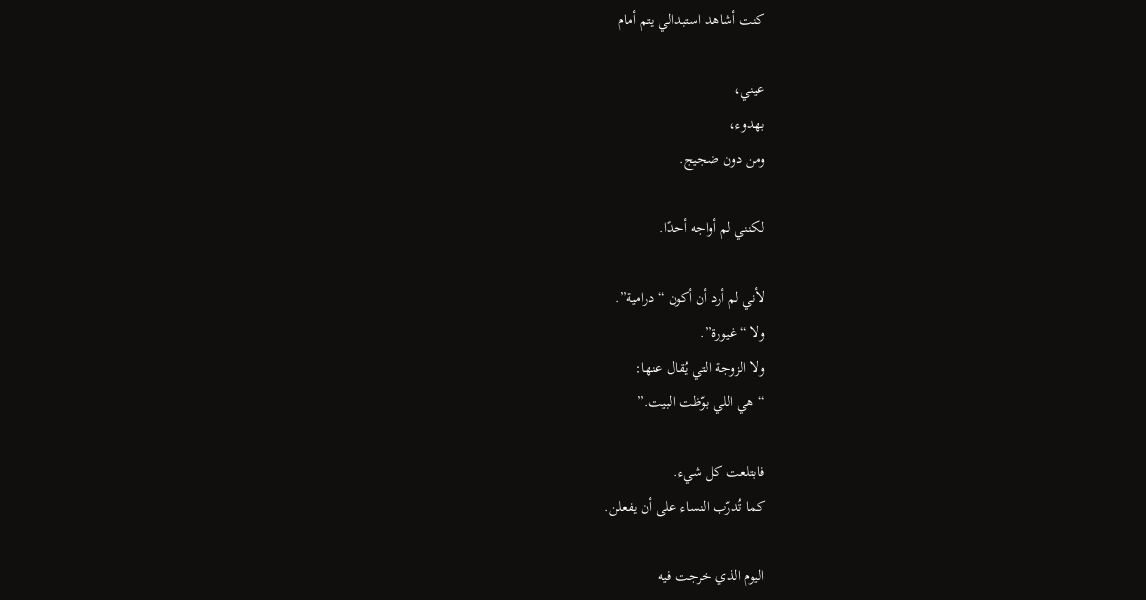كنت أشاهد استبدالي يتم أمام

عيني،
بهدوء،
ومن دون ضجيج.

لكنني لم أواجه أحدًا.

لأني لم أرد أن أكون “درامية”.
ولا “غيورة”.
ولا الزوجة التي يُقال عنها:
“هي اللي بوّظت البيت.”

فابتلعت كل شيء.
كما تُدرّب النساء على أن يفعلن.

اليوم الذي خرجت فيه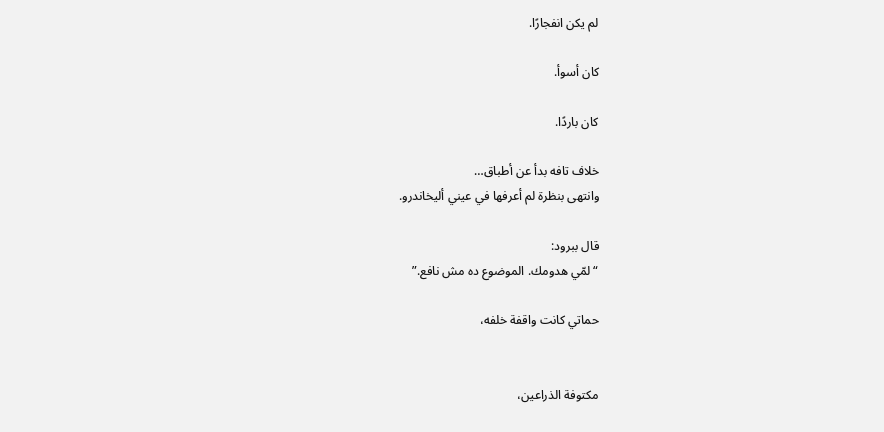لم يكن انفجارًا.

كان أسوأ.

كان باردًا.

خلاف تافه بدأ عن أطباق…
وانتهى بنظرة لم أعرفها في عيني أليخاندرو.

قال ببرود:
“لمّي هدومك. الموضوع ده مش نافع.”

حماتي كانت واقفة خلفه،


مكتوفة الذراعين،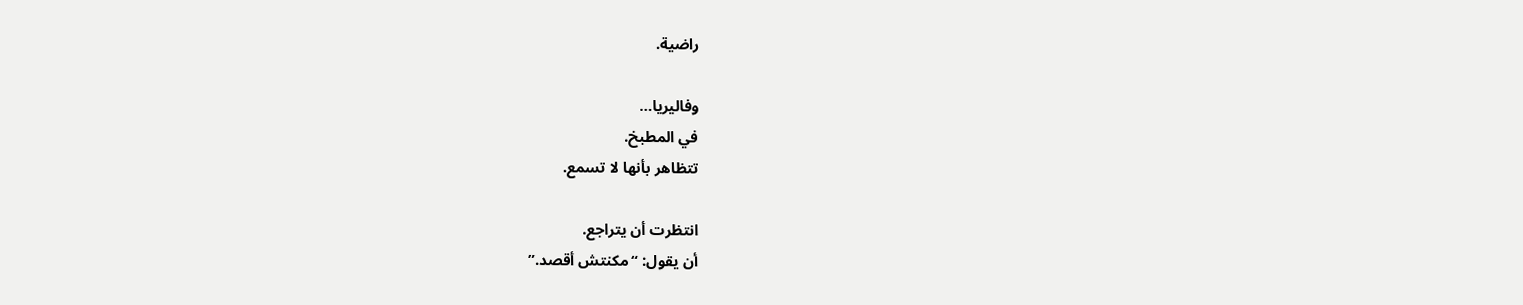راضية.

وفاليريا…
في المطبخ.
تتظاهر بأنها لا تسمع.

انتظرت أن يتراجع.
أن يقول: “مكنتش أقصد.”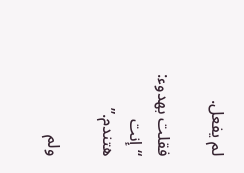لم يفعل.

فقلت بهدوء:
“إنت هتندم.”

ولم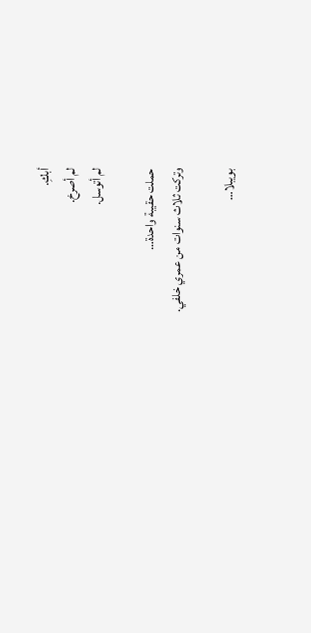أبكِ.
لم أصرخ.
لم أتوسل.

حملت حقيبة واحدة…
وتركت ثلاث سنوات من عمري خلفي.

بويبلا…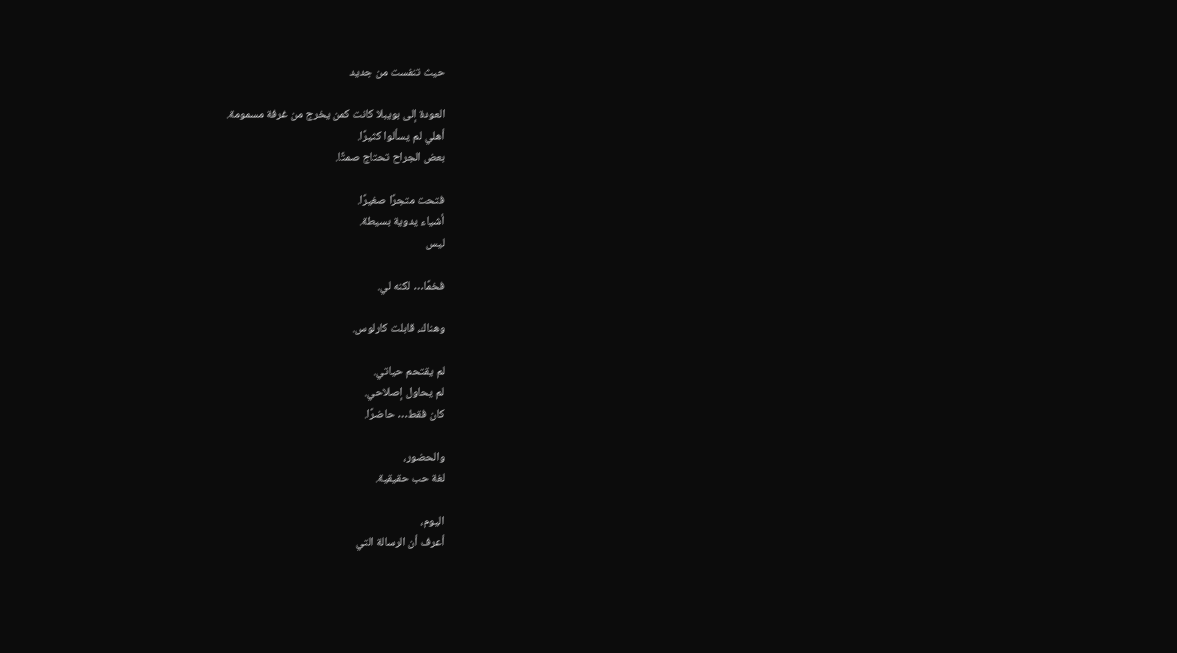حيث تنفست من جديد

العودة إلى بويبلا كانت كمن يخرج من غرفة مسمومة.
أهلي لم يسألوا كثيرًا.
بعض الجراح تحتاج صمتًا.

فتحت متجرًا صغيرًا.
أشياء يدوية بسيطة.
ليس

فخمًا… لكنه لي.

وهناك، قابلت كارلوس.

لم يقتحم حياتي.
لم يحاول إصلاحي.
كان فقط… حاضرًا.

والحضور،
لغة حب حقيقية.

اليوم،
أعرف أن الرسالة التي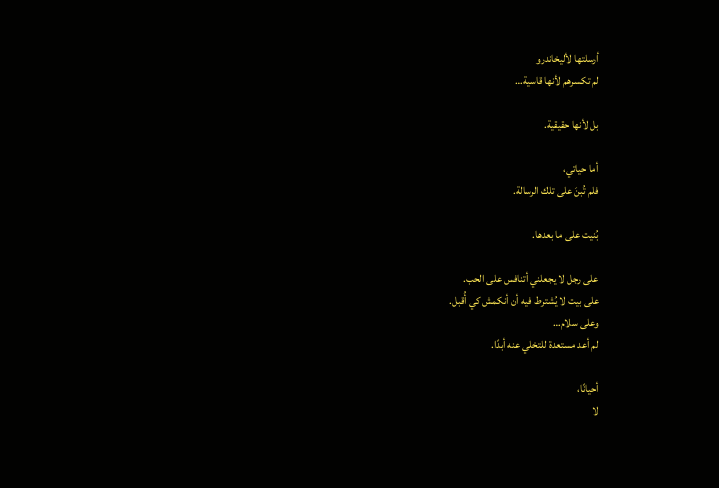أرسلتها لأليخاندرو
لم تكسرهم لأنها قاسية…

بل لأنها حقيقية.

أما حياتي،
فلم تُبنَ على تلك الرسالة.

بُنيت على ما بعدها.

على رجل لا يجعلني أتنافس على الحب.
على بيت لا يُشترط فيه أن أنكمش كي أُقبل.
وعلى سلام…
لم أعد مستعدة للتخلي عنه أبدًا.

أحيانًا،
لا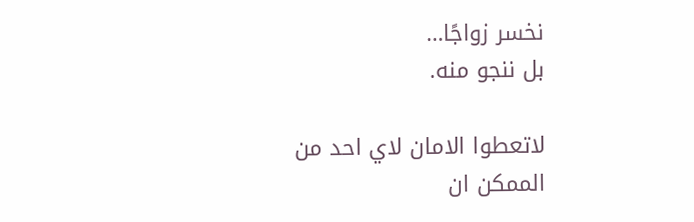نخسر زواجًا…
بل ننجو منه.

لاتعطوا الامان لاي احد من الممكن ان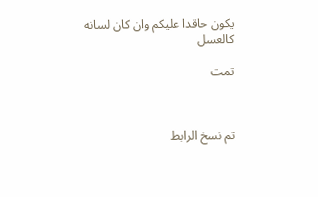يكون حاقدا عليكم وان كان لسانه كالعسل

تمت



تم نسخ الرابط